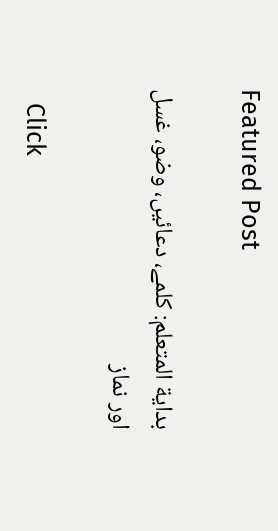Featured Post

بداية المتعلم: کلمے، دعائیں، وضو، غسل اور نماز

  Click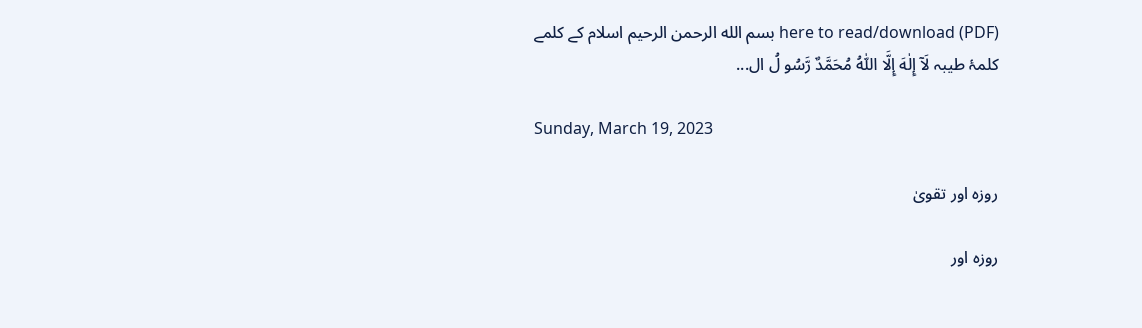here to read/download (PDF) بسم الله الرحمن الرحيم اسلام کے کلمے کلمۂ طیبہ لَآ إِلٰهَ إِلَّا اللّٰهُ مُحَمَّدٌ رَّسُو لُ ال...

Sunday, March 19, 2023

روزہ اور تقویٰ

روزہ اور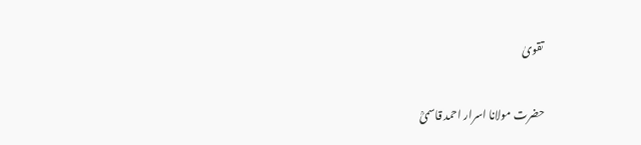تقویٰ

حضرت مولانا اسرار احمد قاسمیؒ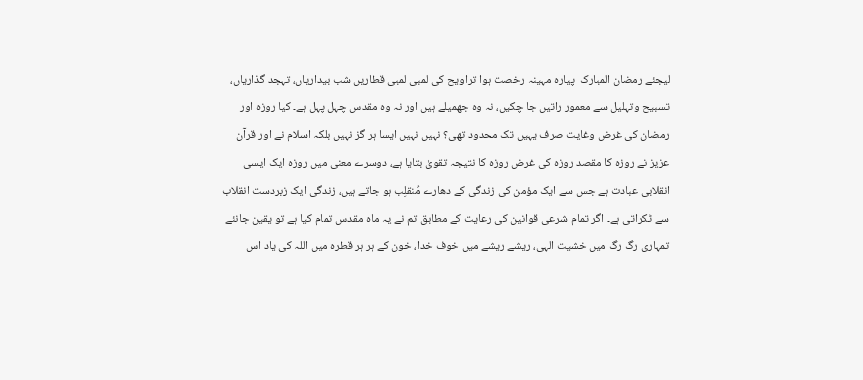لیجئے رمضان المبارک  پیارہ مہینہ رخصت ہوا تراویح کی لمبی لمبی قطاریں شب بیداریاں، تہجد گذاریاں، تسبیح وتہلیل سے معمور راتیں جا چکیں، نہ وہ جھمیلے ہیں اور نہ وہ مقدس چہل پہل ہے۔ کیا روزہ اور رمضان کی غرض وغایت صرف یہیں تک محدود تھی؟ نہیں نہیں ایسا ہر گز نہیں بلکہ اسلام نے اور قرآن عزیز نے روزہ کا مقصد روزہ کی غرض روزہ کا نتیجہ تقویٰ بتایا ہے، دوسرے معنی میں روزہ ایک ایسی انقلابی عبادت ہے جس سے ایک مؤمن کی زندگی کے دھارے مُنقلِب ہو جاتے ہیں، زندگی ایک زبردست انقلاب سے ٹکراتی ہے۔ اگر تمام شرعی قوانین کی رعایت کے مطابق تم نے یہ ماہ مقدس تمام کیا ہے تو یقین جانئے تمہاری رگ رگ میں خشیت الہی، ریشے ریشے میں خوف خدا، خون کے ہر ہر قطرہ میں اللہ کی یاد اس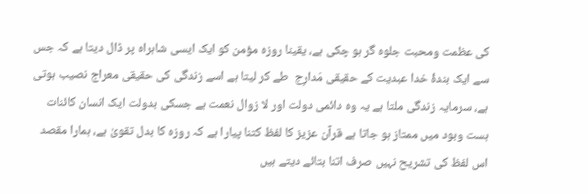کی عظمت ومحبت جلوہ گر ہو چکی ہے، یقینا روزہ مؤمن کو ایک ایسی شاہراہ پر ڈال دیتا ہے کہ جس سے ایک بندۂ خدا عبدیت کے حقیقی مَدارِج  طے کر لیتا ہے اسے زندگی کی حقیقی معراج نصیب ہوتی ہے، سرمایہ زندگی ملتا ہے یہ وہ دائمی دولت اور لا زوال نعمت ہے جسکی بدولت ایک انسان کائنات ہست وبود میں ممتاز ہو جاتا ہے قرآن عزیز کا لفظ کتنا پیارا ہے کہ روزہ کا بدل تقویٰ ہے، ہمارا مقصد اس لفظ کی تشریح نہیں صرف اتنا بتائے دیتے ہیں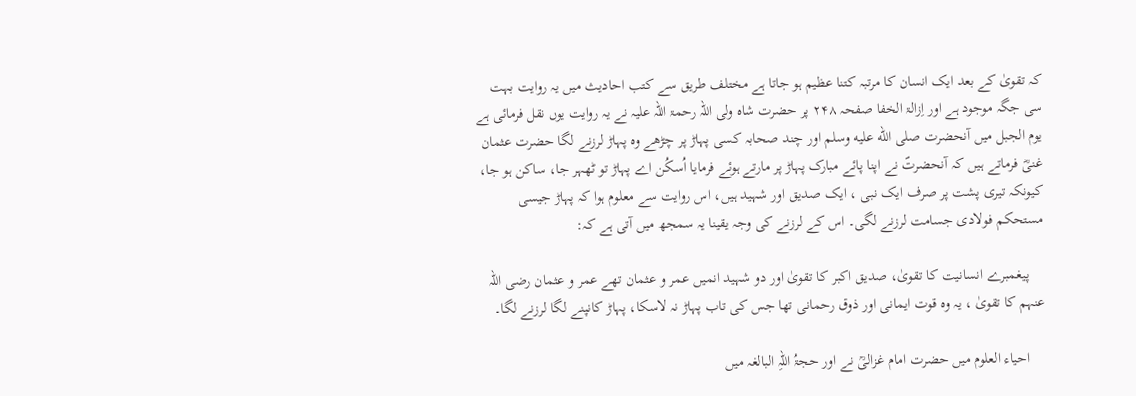کہ تقویٰ کے بعد ایک انسان کا مرتبہ کتنا عظیم ہو جاتا ہے مختلف طریق سے کتب احادیث میں یہ روایت بہت سی جگہ موجود ہے اور اِزالۃ الخفا صفحہ ۲۴۸ پر حضرت شاہ ولی اللہ رحمۃ اللہ علیہ نے یہ روایت یوں نقل فرمائی ہے یوم الجبل میں آنحضرت صلى الله عليه وسلم اور چند صحابہ کسی پہاڑ پر چڑھے وہ پہاڑ لرزنے لگا حضرت عثمان غنیؓ فرماتے ہیں کہ آنحضرتؐ نے اپنا پائے مبارک پہاڑ پر مارتے ہوئے فرمایا اُسکُن اے پہاڑ تو ٹھہر جا، ساکن ہو جا، کیونکہ تیری پشت پر صرف ایک نبی ، ایک صدیق اور شہید ہیں، اس روایت سے معلوم ہوا کہ پہاڑ جیسی مستحکم فولادی جسامت لرزنے لگی۔ اس کے لرزنے کی وجہ یقینا یہ سمجھ میں آتی ہے کہ:

    پیغمبرے انسانیت کا تقویٰ، صدیق اکبر کا تقویٰ اور دو شہید انمیں عمر و عثمان تھے عمر و عثمان رضی اللہ عنہم کا تقویٰ ، یہ وہ قوت ایمانی اور ذوق رحمانی تھا جس کی تاب پہاڑ نہ لاسکا، پہاڑ کانپنے لگا لرزنے لگا۔

    احیاء العلوم میں حضرت امام غزالیؒ نے اور حجۃُ اللہِ البالغہ میں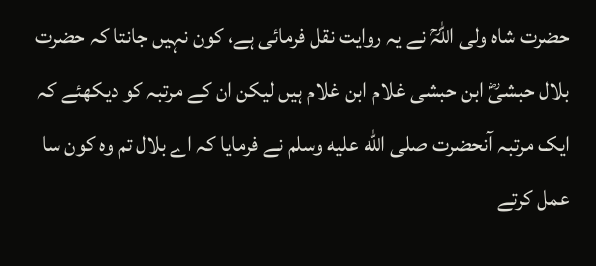حضرت شاہ ولی اللہؒ نے یہ روایت نقل فرمائی ہے، کون نہیں جانتا کہ حضرت بلال حبشیؓ ابن حبشی غلام ابن غلام ہیں لیکن ان کے مرتبہ کو دیکھئے کہ ایک مرتبہ آنحضرت صلى الله عليه وسلم نے فرمایا کہ اے بلال تم وہ کون سا عمل کرتے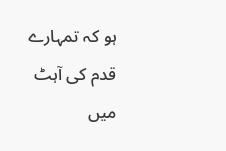ہو کہ تمہارے قدم کی آہٹ میں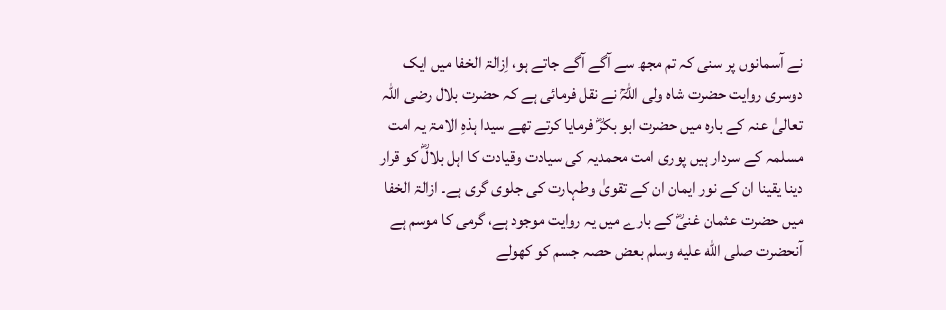نے آسمانوں پر سنی کہ تم مجھ سے آگے آگے جاتے ہو، اِزالۃ الخفا میں ایک دوسری روایت حضرت شاہ ولی اللہؒ نے نقل فرمائی ہے کہ حضرت بلال رضی اللہ تعالیٰ عنہ کے بارہ میں حضرت ابو بکرؓ فرمایا کرتے تھے سیدا ہذہِ الامۃ یہ امت مسلمہ کے سردار ہیں پوری امت محمدیہ کی سیادت وقیادت کا اہل بلالؓ کو قرار دینا یقینا ان کے نور ایمان ان کے تقویٰ وطہارت کی جلوی گری ہے۔ ازالۃ الخفا میں حضرت عثمان غنیؓ کے بارے میں یہ روایت موجود ہے، گرمی کا موسم ہے آنحضرت صلى الله عليه وسلم بعض حصہ جسم کو کھولے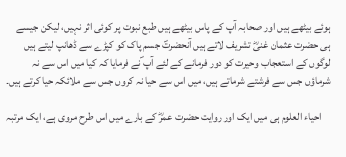ہوئے بیٹھے ہیں اور صحابہ آپ کے پاس بیٹھے ہیں طبع نبوت پر کوئی اثر نہیں، لیکن جیسے ہی حضرت عثمان غنیؓ تشریف لاتے ہیں آنحضرتؐ جسم پاک کو کپڑے سے ڈھانپ لیتے ہیں لوگوں کے استعجاب وحیرت کو دور فرمانے کے لئے آپ ؐنے فرمایا کہ کیا میں اس سے نہ شرماؤں جس سے فرشتے شرماتے ہیں، میں اس سے حیا نہ کروں جس سے ملائکہ حیا کرتے ہیں۔

    احیاء العلوم ہی میں ایک اور روایت حضرت عمرؓ کے بارے میں اس طرح مروی ہے، ایک مرتبہ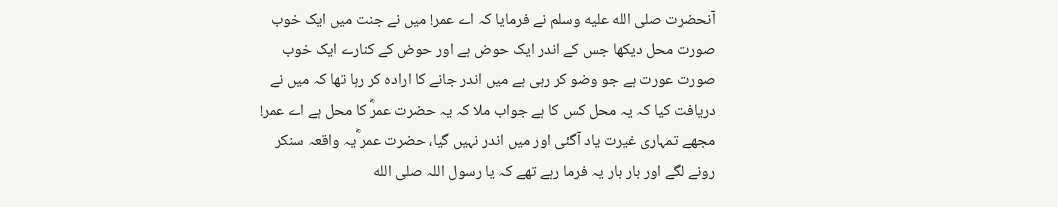آنحضرت صلى الله عليه وسلم نے فرمایا کہ اے عمر! میں نے جنت میں ایک خوب صورت محل دیکھا جس کے اندر ایک حوض ہے اور حوض کے کنارے ایک خوب صورت عورت ہے جو وضو کر رہی ہے میں اندر جانے کا ارادہ کر رہا تھا کہ میں نے دریافت کیا کہ یہ محل کس کا ہے جواب ملا کہ یہ حضرت عمرؓ کا محل ہے اے عمر! مجھے تمہاری غیرت یاد آگئی اور میں اندر نہیں گیا، حضرت عمر ؓیہ واقعہ سنکر رونے لگے اور بار بار یہ فرما رہے تھے کہ یا رسول اللہ صلى الله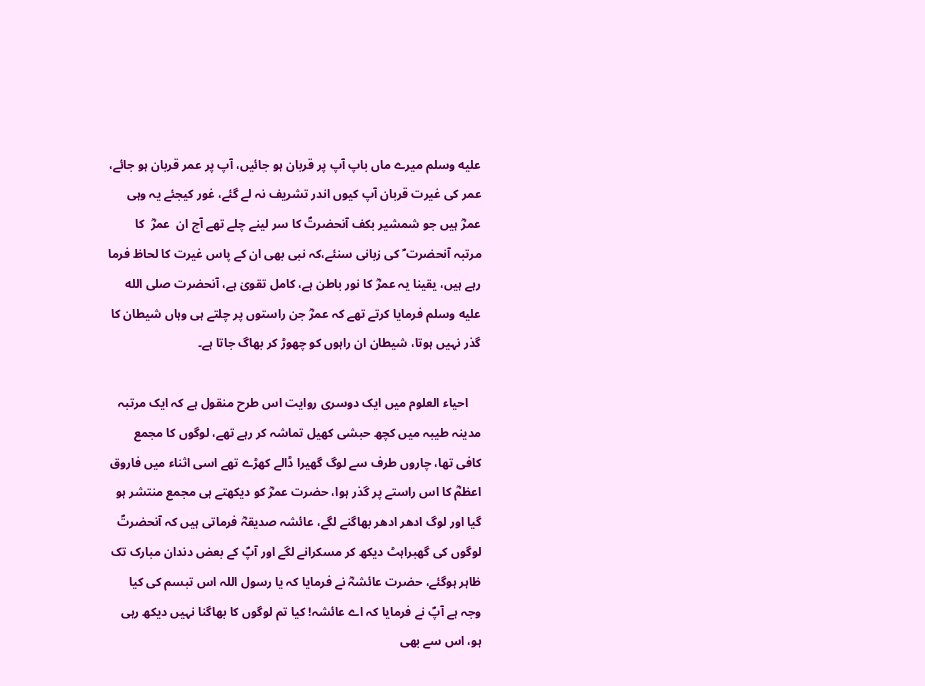عليه وسلم میرے ماں باپ آپ پر قربان ہو جائیں، آپ پر عمر قربان ہو جائے، عمر کی غیرت قربان آپ کیوں اندر تشریف نہ لے گئے، غور کیجئے یہ وہی عمرؓ ہیں جو شمشیر بکف آنحضرتؐ کا سر لینے چلے تھے آج ان  عمرؓ  کا مرتبہ آنحضرت ؐ کی زبانی سنئے،کہ نبی بھی ان کے پاس غیرت کا لحاظ فرما رہے ہیں، یقینا یہ عمرؓ کا نور باطن ہے، کامل تقویٰ ہے، آنحضرت صلى الله عليه وسلم فرمایا کرتے تھے کہ عمرؓ جن راستوں پر چلتے ہی وہاں شیطان کا گذر نہیں ہوتا، شیطان ان راہوں کو چھوڑ کر بھاگ جاتا ہے۔

    احیاء العلوم میں ایک دوسری روایت اس طرح منقول ہے کہ ایک مرتبہ مدینہ طیبہ میں کچھ حبشی کھیل تماشہ کر رہے تھے، لوگوں کا مجمع کافی تھا، چاروں طرف سے لوگ گھیرا ڈالے کھڑے تھے اسی اثناء میں فاروق اعظمؓ کا اس راستے پر گذر ہوا، حضرت عمرؓ کو دیکھتے ہی مجمع منتشر ہو گیا اور لوگ ادھر ادھر بھاگنے لگے، عائشہ صدیقہؓ فرماتی ہیں کہ آنحضرتؐ لوگوں کی گھبراہٹ دیکھ کر مسکرانے لگے اور آپؐ کے بعض دندان مبارک تک ظاہر ہوگئے، حضرت عائشہؓ نے فرمایا کہ یا رسول اللہ اس تبسم کی کیا وجہ ہے آپؐ نے فرمایا کہ اے عائشہ! کیا تم لوگوں کا بھاگنا نہیں دیکھ رہی ہو، اس سے بھی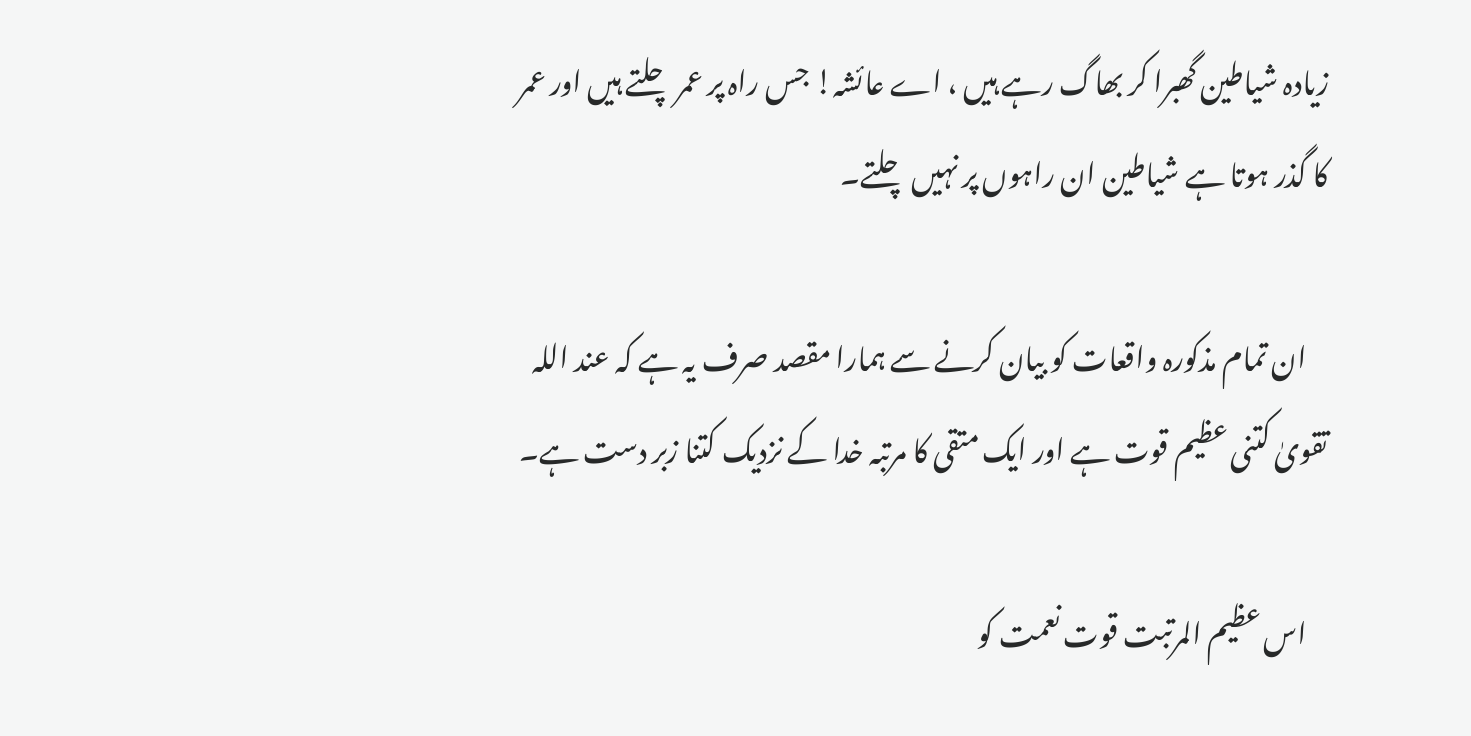زیادہ شیاطین گھبرا کر بھاگ رہے ہیں ، اے عائشہ! جس راہ پر عمر چلتے ہیں اور عمر کا گذر ہوتا ہے شیاطین ان راہوں پر نہیں چلتے۔

    ان تمام مذکورہ واقعات کو بیان کرنے سے ہمارا مقصد صرف یہ ہے کہ عند اللہ تقویٰ کتنی عظیم قوت ہے اور ایک متقی کا مرتبہ خدا کے نزدیک کتنا زبر دست ہے۔

    اس عظیم المرتبت قوت نعمت کو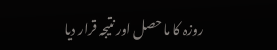روزہ کا ما حصل اور نتیجہ قرار دیا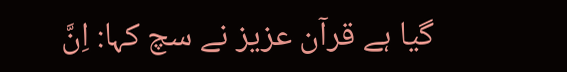گیا ہے قرآن عزیز نے سچ کہا: اِنَّ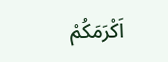اَكْرَمَكُمْ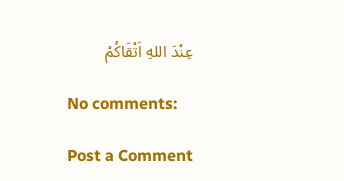عِنْدَ اللهِ اَتْقَاكُمْ

No comments:

Post a Comment